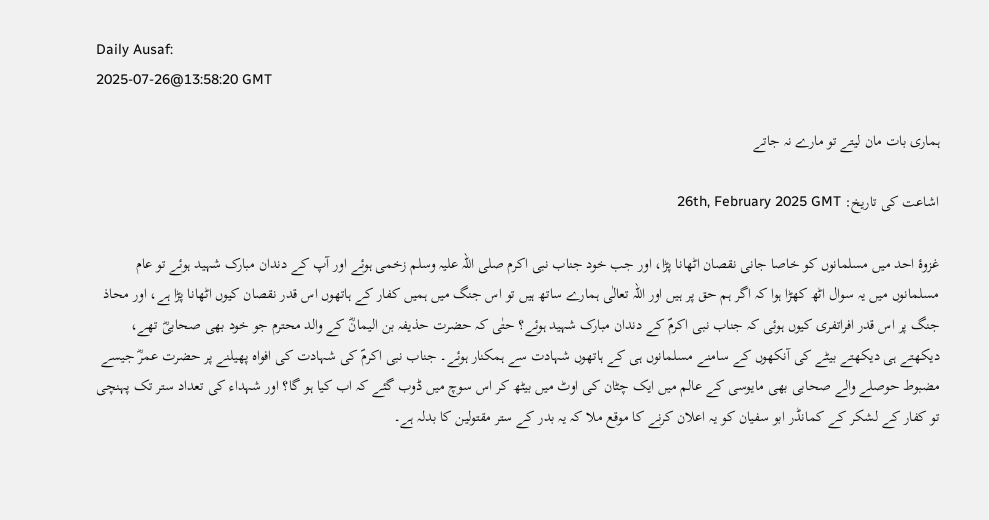Daily Ausaf:
2025-07-26@13:58:20 GMT

ہماری بات مان لیتے تو مارے نہ جاتے

اشاعت کی تاریخ: 26th, February 2025 GMT

غزوۂ احد میں مسلمانوں کو خاصا جانی نقصان اٹھانا پڑا، اور جب خود جناب نبی اکرم صلی اللہ علیہ وسلم زخمی ہوئے اور آپ کے دندان مبارک شہید ہوئے تو عام مسلمانوں میں یہ سوال اٹھ کھڑا ہوا کہ اگر ہم حق پر ہیں اور اللہ تعالٰی ہمارے ساتھ ہیں تو اس جنگ میں ہمیں کفار کے ہاتھوں اس قدر نقصان کیوں اٹھانا پڑا ہے، اور محاذ جنگ پر اس قدر افراتفری کیوں ہوئی کہ جناب نبی اکرمؐ کے دندان مبارک شہید ہوئے؟ حتٰی کہ حضرت حذیفہ بن الیمانؓ کے والد محترم جو خود بھی صحابیؓ تھے، دیکھتے ہی دیکھتے بیٹے کی آنکھوں کے سامنے مسلمانوں ہی کے ہاتھوں شہادت سے ہمکنار ہوئے۔ جناب نبی اکرمؐ کی شہادت کی افواہ پھیلنے پر حضرت عمرؓ جیسے مضبوط حوصلے والے صحابی بھی مایوسی کے عالم میں ایک چٹان کی اوٹ میں بیٹھ کر اس سوچ میں ڈوب گئے کہ اب کیا ہو گا؟ اور شہداء کی تعداد ستر تک پہنچی تو کفار کے لشکر کے کمانڈر ابو سفیان کو یہ اعلان کرنے کا موقع ملا کہ یہ بدر کے ستر مقتولین کا بدلہ ہے۔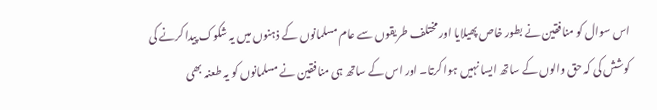اس سوال کو منافقین نے بطور خاص پھیلایا اور مختلف طریقوں سے عام مسلمانوں کے ذہنوں میں یہ شکوک پیدا کرنے کی کوشش کی کہ حق والوں کے ساتھ ایسا نہیں ہوا کرتا۔ اور اس کے ساتھ ہی منافقین نے مسلمانوں کو یہ طعنہ بھی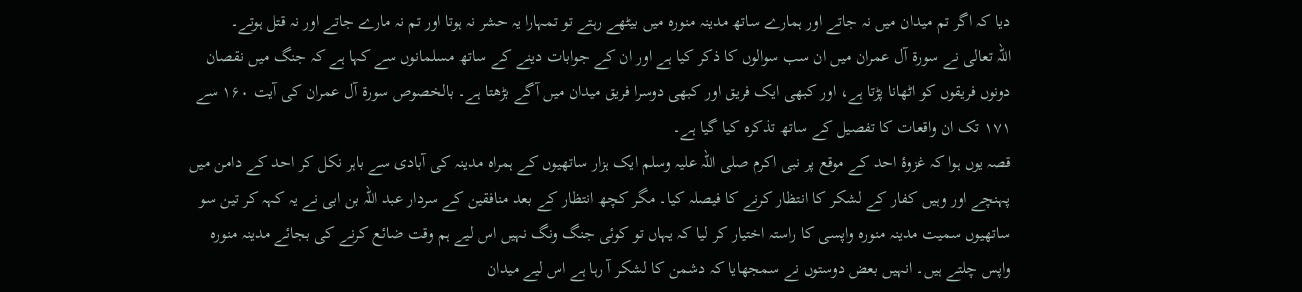دیا کہ اگر تم میدان میں نہ جاتے اور ہمارے ساتھ مدینہ منورہ میں بیٹھے رہتے تو تمہارا یہ حشر نہ ہوتا اور تم نہ مارے جاتے اور نہ قتل ہوتے۔
اللہ تعالی نے سورۃ آل عمران میں ان سب سوالوں کا ذکر کیا ہے اور ان کے جوابات دینے کے ساتھ مسلمانوں سے کہا ہے کہ جنگ میں نقصان دونوں فریقوں کو اٹھانا پڑتا ہے، اور کبھی ایک فریق اور کبھی دوسرا فریق میدان میں آگے بڑھتا ہے۔ بالخصوص سورۃ آل عمران کی آیت ۱۶۰ سے ۱۷۱ تک ان واقعات کا تفصیل کے ساتھ تذکرہ کیا گیا ہے۔
قصہ یوں ہوا کہ غزوۂ احد کے موقع پر نبی اکرم صلی اللہ علیہ وسلم ایک ہزار ساتھیوں کے ہمراہ مدینہ کی آبادی سے باہر نکل کر احد کے دامن میں پہنچے اور وہیں کفار کے لشکر کا انتظار کرنے کا فیصلہ کیا۔ مگر کچھ انتظار کے بعد منافقین کے سردار عبد اللہ بن ابی نے یہ کہہ کر تین سو ساتھیوں سمیت مدینہ منورہ واپسی کا راستہ اختیار کر لیا کہ یہاں تو کوئی جنگ ونگ نہیں اس لیے ہم وقت ضائع کرنے کی بجائے مدینہ منورہ واپس چلتے ہیں۔ انہیں بعض دوستوں نے سمجھایا کہ دشمن کا لشکر آ رہا ہے اس لیے میدان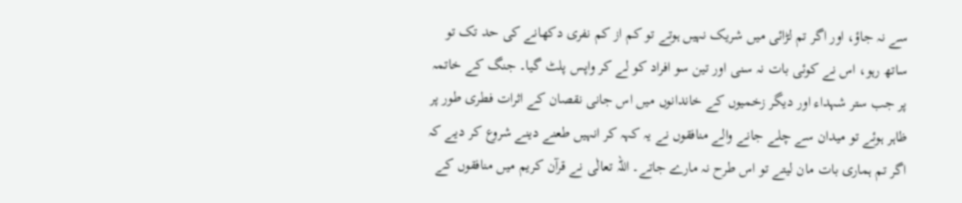سے نہ جاؤ، اور اگر تم لڑائی میں شریک نہیں ہوتے تو کم از کم نفری دکھانے کی حد تک تو ساتھ رہو، اس نے کوئی بات نہ سنی اور تین سو افراد کو لے کر واپس پلٹ گیا۔ جنگ کے خاتمہ پر جب ستر شہداء اور دیگر زخمیوں کے خاندانوں میں اس جانی نقصان کے اثرات فطری طور پر ظاہر ہوئے تو میدان سے چلے جانے والے منافقوں نے یہ کہہ کر انہیں طعنے دینے شروع کر دیے کہ اگر تم ہماری بات مان لیتے تو اس طرح نہ مارے جاتے۔ اللہ تعالٰی نے قرآن کریم میں منافقوں کے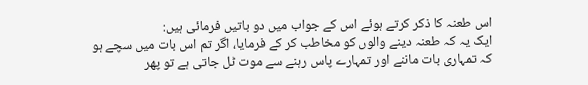اس طعنہ کا ذکر کرتے ہوئے اس کے جواب میں دو باتیں فرمائی ہیں:
ایک یہ کہ طعنہ دینے والوں کو مخاطب کر کے فرمایا، اگر تم اس بات میں سچے ہو کہ تمہاری بات ماننے اور تمہارے پاس رہنے سے موت ٹل جاتی ہے تو پھر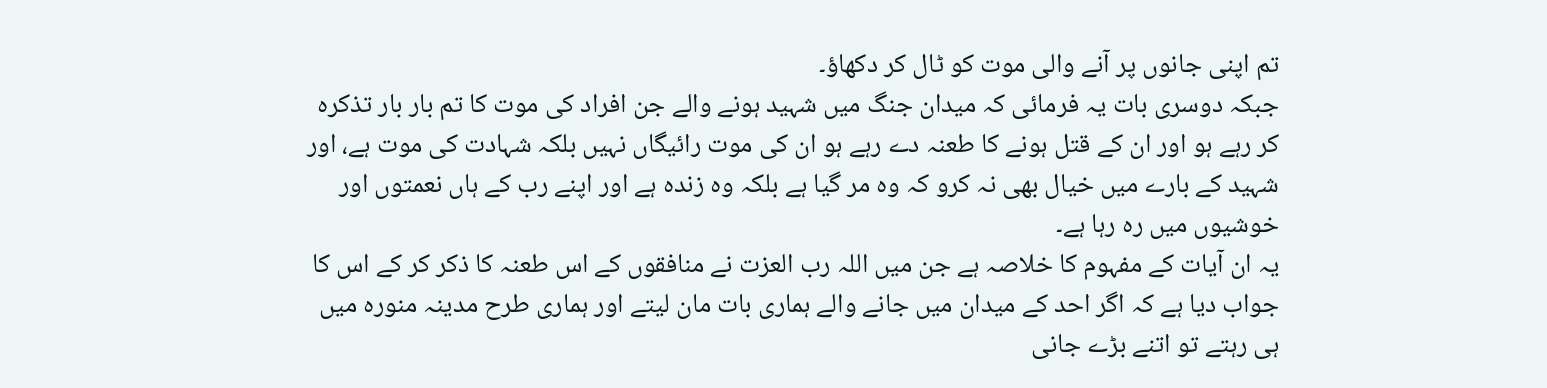تم اپنی جانوں پر آنے والی موت کو ٹال کر دکھاؤ۔
جبکہ دوسری بات یہ فرمائی کہ میدان جنگ میں شہید ہونے والے جن افراد کی موت کا تم بار بار تذکرہ کر رہے ہو اور ان کے قتل ہونے کا طعنہ دے رہے ہو ان کی موت رائیگاں نہیں بلکہ شہادت کی موت ہے، اور شہید کے بارے میں خیال بھی نہ کرو کہ وہ مر گیا ہے بلکہ وہ زندہ ہے اور اپنے رب کے ہاں نعمتوں اور خوشیوں میں رہ رہا ہے۔
یہ ان آیات کے مفہوم کا خلاصہ ہے جن میں اللہ رب العزت نے منافقوں کے اس طعنہ کا ذکر کر کے اس کا جواب دیا ہے کہ اگر احد کے میدان میں جانے والے ہماری بات مان لیتے اور ہماری طرح مدینہ منورہ میں ہی رہتے تو اتنے بڑے جانی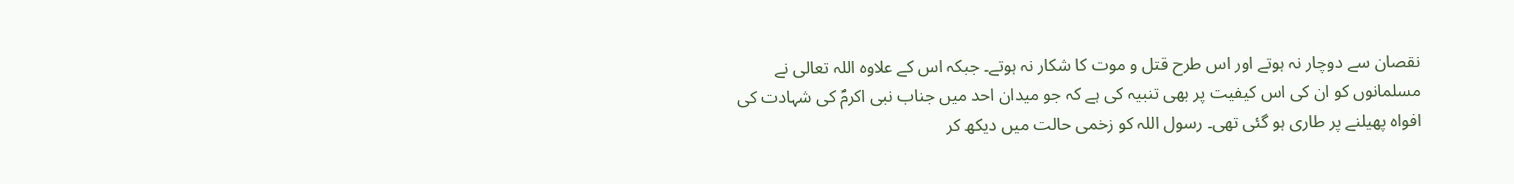نقصان سے دوچار نہ ہوتے اور اس طرح قتل و موت کا شکار نہ ہوتے۔ جبکہ اس کے علاوہ اللہ تعالی نے مسلمانوں کو ان کی اس کیفیت پر بھی تنبیہ کی ہے کہ جو میدان احد میں جناب نبی اکرمؐ کی شہادت کی افواہ پھیلنے پر طاری ہو گئی تھی۔ رسول اللہ کو زخمی حالت میں دیکھ کر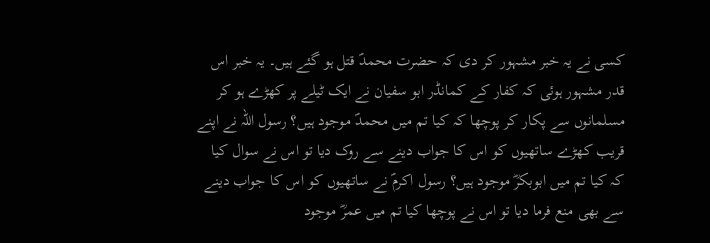کسی نے یہ خبر مشہور کر دی کہ حضرت محمدؐ قتل ہو گئے ہیں۔ یہ خبر اس قدر مشہور ہوئی کہ کفار کے کمانڈر ابو سفیان نے ایک ٹیلے پر کھڑے ہو کر مسلمانوں سے پکار کر پوچھا کہ کیا تم میں محمدؐ موجود ہیں؟ رسول اللہ نے اپنے قریب کھڑے ساتھیوں کو اس کا جواب دینے سے روک دیا تو اس نے سوال کیا کہ کیا تم میں ابوبکرؓ موجود ہیں؟ رسول اکرمؐ نے ساتھیوں کو اس کا جواب دینے سے بھی منع فرما دیا تو اس نے پوچھا کیا تم میں عمرؓ موجود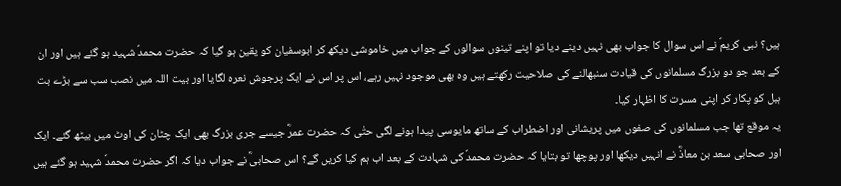ہیں؟ نبی کریمؐ نے اس سوال کا جواب بھی نہیں دینے دیا تو اپنے تینوں سوالوں کے جواب میں خاموشی دیکھ کر ابوسفیان کو یقین ہو گیا کہ حضرت محمدؐ شہید ہو گئے ہیں اور ان کے بعد جو دو بزرگ مسلمانوں کی قیادت سنبھالنے کی صلاحیت رکھتے ہیں وہ بھی موجود نہیں رہے، اس پر اس نے ایک پرجوش نعرہ لگایا اور بیت اللہ میں نصب سب سے بڑے بت ہبل کو پکار کر اپنی مسرت کا اظہار کیا۔
یہ موقع تھا جب مسلمانوں کی صفوں میں پریشانی اور اضطراب کے ساتھ مایوسی پیدا ہونے لگی حتٰی کہ حضرت عمرؓ جیسے جری بزرگ بھی ایک چٹان کی اوٹ میں بیٹھ گئے۔ ایک اور صحابی سعد بن معاذؓ نے انہیں دیکھا اور پوچھا تو بتایا کہ حضرت محمدؐ کی شہادت کے بعد اب ہم کیا کریں گے؟ اس صحابیؓ نے جواب دیا کہ اگر حضرت محمدؐ شہید ہو گئے ہیں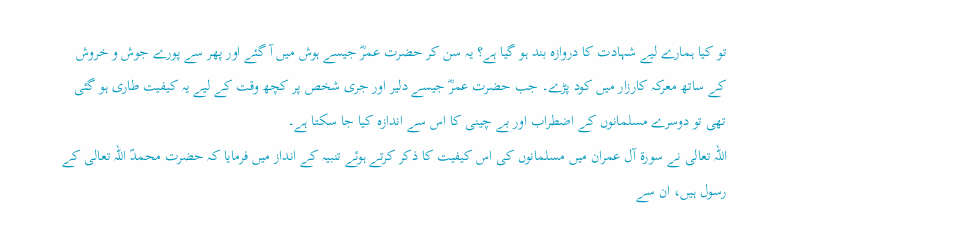تو کیا ہمارے لیے شہادت کا دروازہ بند ہو گیا ہے؟ یہ سن کر حضرت عمرؓ جیسے ہوش میں آ گئے اور پھر سے پورے جوش و خروش کے ساتھ معرکہ کارزار میں کود پڑے۔ جب حضرت عمرؓ جیسے دلیر اور جری شخص پر کچھ وقت کے لیے یہ کیفیت طاری ہو گئی تھی تو دوسرے مسلمانوں کے اضطراب اور بے چینی کا اس سے اندازہ کیا جا سکتا ہے۔
اللہ تعالی نے سورۃ آل عمران میں مسلمانوں کی اس کیفیت کا ذکر کرتے ہوئے تنبیہ کے انداز میں فرمایا کہ حضرت محمدؐ اللہ تعالی کے رسول ہیں، ان سے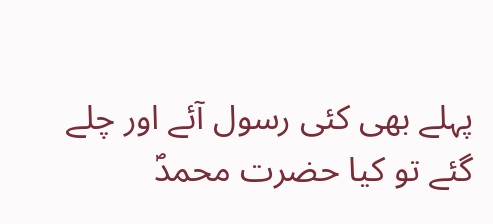پہلے بھی کئی رسول آئے اور چلے گئے تو کیا حضرت محمدؐ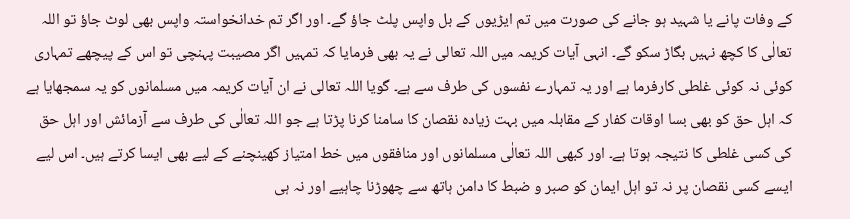کے وفات پانے یا شہید ہو جانے کی صورت میں تم ایڑیوں کے بل واپس پلٹ جاؤ گے۔ اور اگر تم خدانخواستہ واپس بھی لوٹ جاؤ تو اللہ تعالٰی کا کچھ نہیں بگاڑ سکو گے۔ انہی آیات کریمہ میں اللہ تعالی نے یہ بھی فرمایا کہ تمہیں اگر مصیبت پہنچی تو اس کے پیچھے تمہاری کوئی نہ کوئی غلطی کارفرما ہے اور یہ تمہارے نفسوں کی طرف سے ہے۔ گویا اللہ تعالی نے ان آیات کریمہ میں مسلمانوں کو یہ سمجھایا ہے کہ اہل حق کو بھی بسا اوقات کفار کے مقابلہ میں بہت زیادہ نقصان کا سامنا کرنا پڑتا ہے جو اللہ تعالٰی کی طرف سے آزمائش اور اہل حق کی کسی غلطی کا نتیجہ ہوتا ہے۔ اور کبھی اللہ تعالٰی مسلمانوں اور منافقوں میں خط امتیاز کھینچنے کے لیے بھی ایسا کرتے ہیں۔ اس لیے ایسے کسی نقصان پر نہ تو اہل ایمان کو صبر و ضبط کا دامن ہاتھ سے چھوڑنا چاہیے اور نہ ہی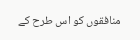منافقوں کو اس طرح کے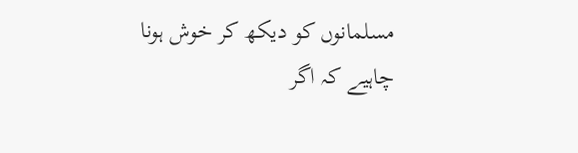مسلمانوں کو دیکھ کر خوش ہونا چاہیے کہ اگر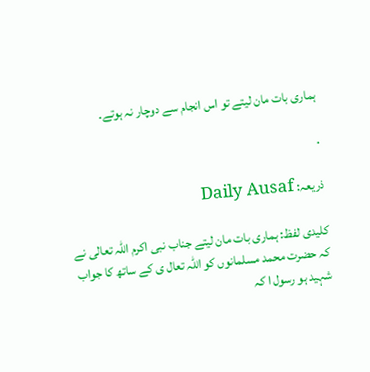ہماری بات مان لیتے تو اس انجام سے دوچار نہ ہوتے۔

.

ذریعہ: Daily Ausaf

کلیدی لفظ: ہماری بات مان لیتے جناب نبی اکرم اللہ تعالی نے کہ حضرت محمد مسلمانوں کو اللہ تعال ی کے ساتھ کا جواب شہید ہو رسول ا کہ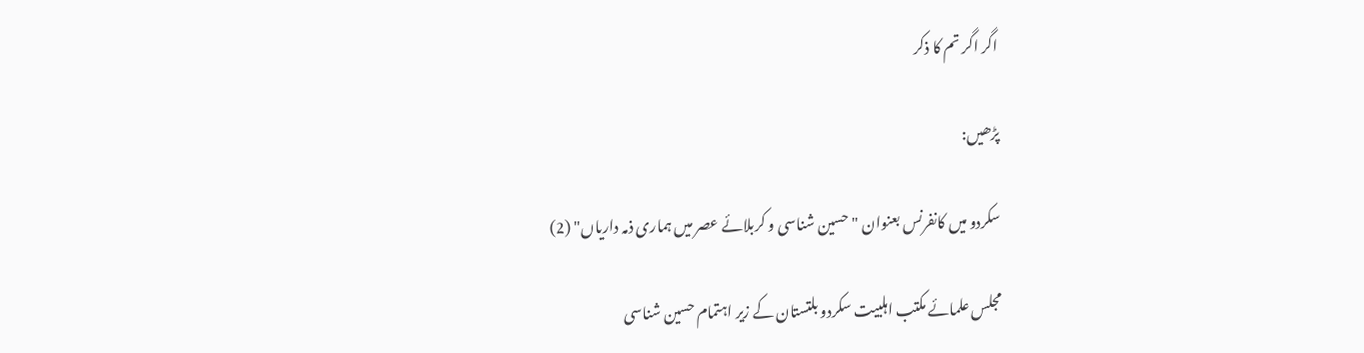اگر اگر تم کا ذکر

پڑھیں:

سکردو میں کانفرنس بعنوان "حسین شناسی و کربلائے عصر میں ہماری ذمہ داریاں" (2)

مجلس علمائے مکتب اہلبیت سکردو بلتستان کے زیر اہتمام حسین شناسی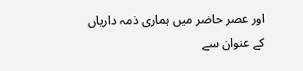اور عصر حاضر میں ہماری ذمہ داریاں کے عنوان سے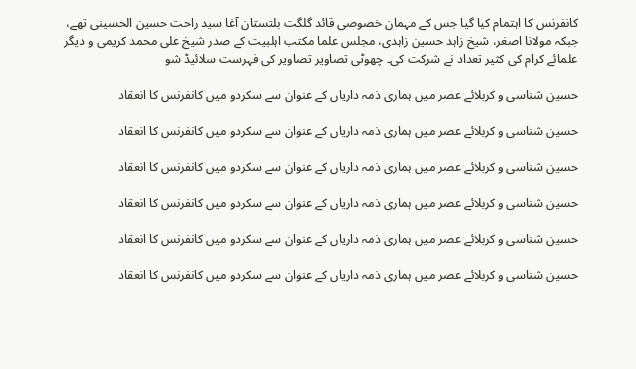کانفرنس کا اہتمام کیا گیا جس کے مہمان خصوصی قائد گلگت بلتستان آغا سید راحت حسین الحسینی تھے، جبکہ مولانا اصغر، شیخ زاہد حسین زاہدی، مجلس علما مکتب اہلبیت کے صدر شیخ علی محمد کریمی و دیگر علمائے کرام کی کثیر تعداد نے شرکت کی۔ چھوٹی تصاویر تصاویر کی فہرست سلائیڈ شو

حسین شناسی و کربلائے عصر میں ہماری ذمہ داریاں کے عنوان سے سکردو میں کانفرنس کا انعقاد

حسین شناسی و کربلائے عصر میں ہماری ذمہ داریاں کے عنوان سے سکردو میں کانفرنس کا انعقاد

حسین شناسی و کربلائے عصر میں ہماری ذمہ داریاں کے عنوان سے سکردو میں کانفرنس کا انعقاد

حسین شناسی و کربلائے عصر میں ہماری ذمہ داریاں کے عنوان سے سکردو میں کانفرنس کا انعقاد

حسین شناسی و کربلائے عصر میں ہماری ذمہ داریاں کے عنوان سے سکردو میں کانفرنس کا انعقاد

حسین شناسی و کربلائے عصر میں ہماری ذمہ داریاں کے عنوان سے سکردو میں کانفرنس کا انعقاد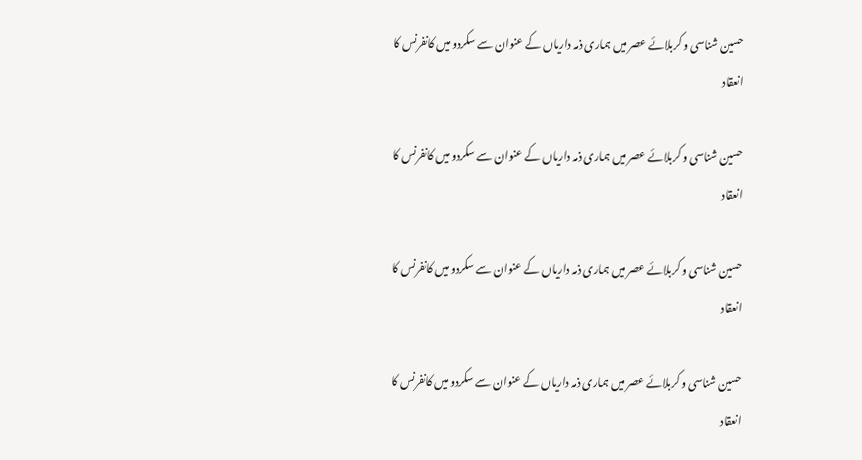حسین شناسی و کربلائے عصر میں ہماری ذمہ داریاں کے عنوان سے سکردو میں کانفرنس کا انعقاد

حسین شناسی و کربلائے عصر میں ہماری ذمہ داریاں کے عنوان سے سکردو میں کانفرنس کا انعقاد

حسین شناسی و کربلائے عصر میں ہماری ذمہ داریاں کے عنوان سے سکردو میں کانفرنس کا انعقاد

حسین شناسی و کربلائے عصر میں ہماری ذمہ داریاں کے عنوان سے سکردو میں کانفرنس کا انعقاد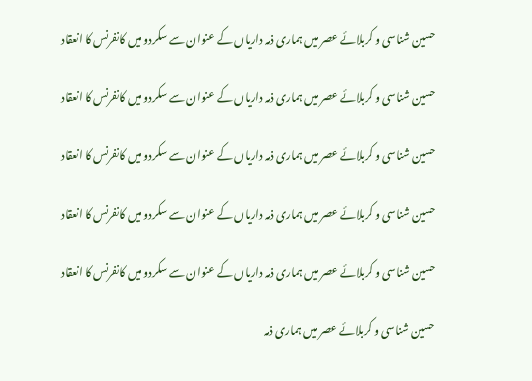حسین شناسی و کربلائے عصر میں ہماری ذمہ داریاں کے عنوان سے سکردو میں کانفرنس کا انعقاد

حسین شناسی و کربلائے عصر میں ہماری ذمہ داریاں کے عنوان سے سکردو میں کانفرنس کا انعقاد

حسین شناسی و کربلائے عصر میں ہماری ذمہ داریاں کے عنوان سے سکردو میں کانفرنس کا انعقاد

حسین شناسی و کربلائے عصر میں ہماری ذمہ داریاں کے عنوان سے سکردو میں کانفرنس کا انعقاد

حسین شناسی و کربلائے عصر میں ہماری ذمہ داریاں کے عنوان سے سکردو میں کانفرنس کا انعقاد

حسین شناسی و کربلائے عصر میں ہماری ذمہ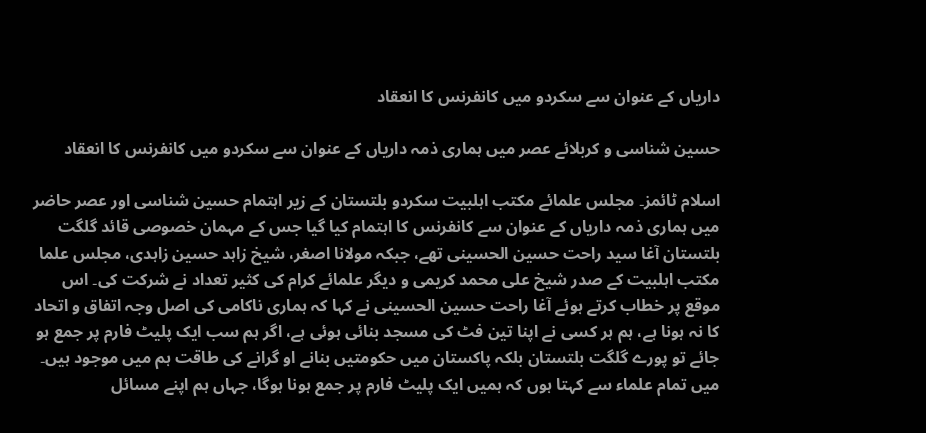داریاں کے عنوان سے سکردو میں کانفرنس کا انعقاد

حسین شناسی و کربلائے عصر میں ہماری ذمہ داریاں کے عنوان سے سکردو میں کانفرنس کا انعقاد

اسلام ٹائمز۔ مجلس علمائے مکتب اہلبیت سکردو بلتستان کے زیر اہتمام حسین شناسی اور عصر حاضر میں ہماری ذمہ داریاں کے عنوان سے کانفرنس کا اہتمام کیا گیا جس کے مہمان خصوصی قائد گلگت بلتستان آغا سید راحت حسین الحسینی تھے، جبکہ مولانا اصغر، شیخ زاہد حسین زاہدی، مجلس علما مکتب اہلبیت کے صدر شیخ علی محمد کریمی و دیگر علمائے کرام کی کثیر تعداد نے شرکت کی۔ اس موقع پر خطاب کرتے ہوئے آغا راحت حسین الحسینی نے کہا کہ ہماری ناکامی کی اصل وجہ اتفاق و اتحاد کا نہ ہونا ہے، ہم ہر کسی نے اپنا تین فٹ کی مسجد بنائی ہوئی ہے، اگر ہم سب ایک پلیٹ فارم پر جمع ہو جائے تو پورے گلگت بلتستان بلکہ پاکستان میں حکومتیں بنانے او گرانے کی طاقت ہم میں موجود ہیں۔ میں تمام علماء سے کہتا ہوں کہ ہمیں ایک پلیٹ فارم پر جمع ہونا ہوگا، جہاں ہم اپنے مسائل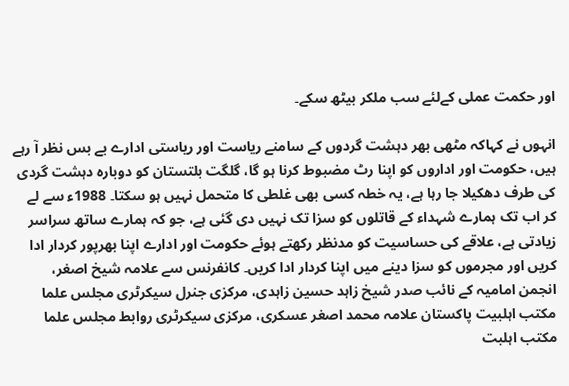اور حکمت عملی کےلئے سب ملکر بیٹھ سکے۔

انہوں نے کہاکہ مٹھی بھر دہشت گردوں کے سامنے ریاست اور ریاستی ادارے بے بس نظر آ رہے ہیں، حکومت اور اداروں کو اپنا رٹ مضبوط کرنا ہو گا، گلگت بلتستان کو دوبارہ دہشت گردی کی طرف دھکیلا جا رہا ہے، یہ خطہ کسی بھی غلطی کا متحمل نہیں ہو سکتا۔ 1988ء سے لے کر اب تک ہمارے شہداء کے قاتلوں کو سزا تک نہیں دی گئی ہے، جو کہ ہمارے ساتھ سراسر زیادتی ہے، علاقے کی حساسیت کو مدنظر رکھتے ہوئے حکومت اور ادارے اپنا بھرپور کردار ادا کریں اور مجرموں کو سزا دینے میں اپنا کردار ادا کریں۔ کانفرنس سے علامہ شیخ اصغر، انجمن امامیہ کے نائب صدر شیخ زاہد حسین زاہدی، مرکزی جنرل سیکرٹری مجلس علما مکتب اہلبیت پاکستان علامہ محمد اصغر عسکری، مرکزی سیکرٹری روابط مجلس علما مکتب اہلبت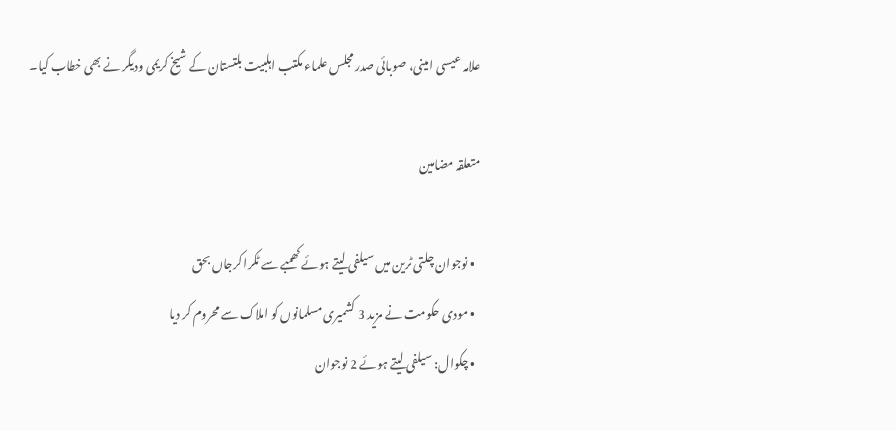علامہ عیسی امینی، صوبائی صدر مجلس علماء مکتب اہلبیت بلتستان کے شیخ کریمی ودیگر نے بھی خطاب کیا۔

متعلقہ مضامین

  • نوجوان چلتی ٹرین میں سیلفی لیتے ہوئے کھمبے سے ٹکرا کرجاں بحق
  • مودی حکومت نے مزید 3 کشمیری مسلمانوں کو املاک سے محروم کر دیا
  • چکوال: سیلفی لیتے ہوئے 2 نوجوان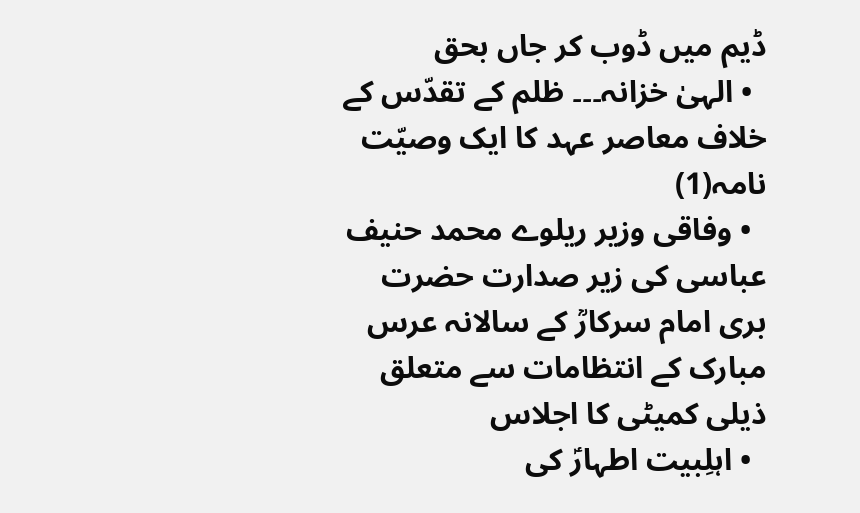ڈیم میں ڈوب کر جاں بحق
  • الہیٰ خزانہ۔۔۔ ظلم کے تقدّس کے خلاف معاصر عہد کا ایک وصیّت نامہ(1)
  • وفاقی وزیر ریلوے محمد حنیف عباسی کی زیر صدارت حضرت بری امام سرکارؒ کے سالانہ عرس مبارک کے انتظامات سے متعلق ذیلی کمیٹی کا اجلاس
  • اہلِبیت اطہارؑ کی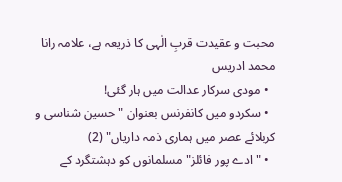محبت و عقیدت قربِ الٰہی کا ذریعہ ہے، علامہ رانا محمد ادریس
  • مودی سرکار عدالت میں ہار گئی!
  • سکردو میں کانفرنس بعنوان "حسین شناسی و کربلائے عصر میں ہماری ذمہ داریاں" (2)
  • "ادے پور فائلز" مسلمانوں کو دہشتگرد کے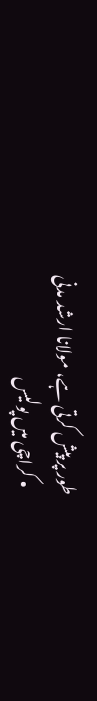طور پر پیش کرتی ہے، مولانا ارشد مدنی
  • کراچی میں پولیس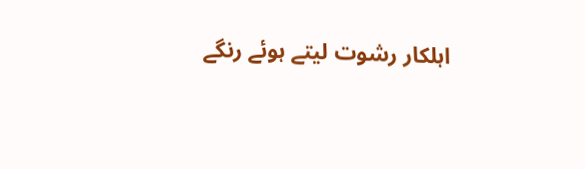اہلکار رشوت لیتے ہوئے رنگے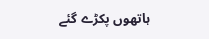ہاتھوں پکڑے گئے